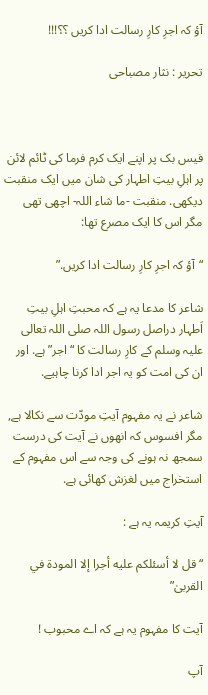آؤ کہ اجرِ کارِ رسالت ادا کریں ؟؟!!!

تحریر : نثار مصباحی



فیس بک پر اپنے ایک کرم فرما کی ٹائم لائن پر اہلِ بیتِ اطہار کی شان میں ایک منقبت دیکھی. منقبت -ما شاء اللہ- اچھی تھی مگر اس کا ایک مصرع تھا:

“آؤ کہ اجرِ کارِ رسالت ادا کریں.”

شاعر کا مدعا یہ ہے کہ محبتِ اہلِ بیتِ اَطہار دراصل رسول اللہ صلی اللہ تعالی علیہ وسلم کے کارِ رسالت کا “اجر” ہے. اور ان کی امت کو یہ اجر ادا کرنا چاہیے.

شاعر نے یہ مفہوم آیتِ مودّت سے نکالا ہے, مگر افسوس کہ انھوں نے آیت کی درست سمجھ نہ ہونے کی وجہ سے اس مفہوم کے استخراج میں لغزش کھائی ہے.

آیتِ کریمہ یہ ہے :

“قل لا أسئلكم عليه أجرا إلا المودة في القربىٰ”

آیت کا مفہوم یہ ہے کہ اے محبوب !

آپ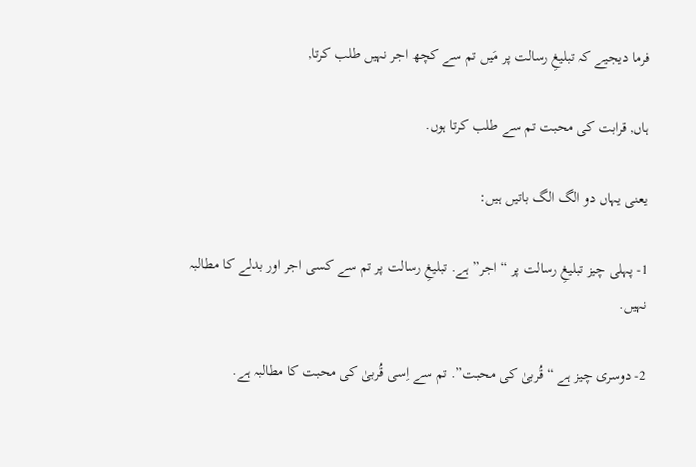فرما دیجیے کہ تبلیغِ رسالت پر مَیں تم سے کچھ اجر نہیں طلب کرتا,

ہاں, قرابت کی محبت تم سے طلب کرتا ہوں.

یعنی یہاں دو الگ الگ باتیں ہیں:

1- پہلی چیز تبلیغِ رسالت پر “اجر” ہے. تبلیغِ رسالت پر تم سے کسی اجر اور بدلے کا مطالبہ نہیں.

2- دوسری چیز ہے “قُربیٰ کی محبت”. تم سے اِسی قُربیٰ کی محبت کا مطالبہ ہے.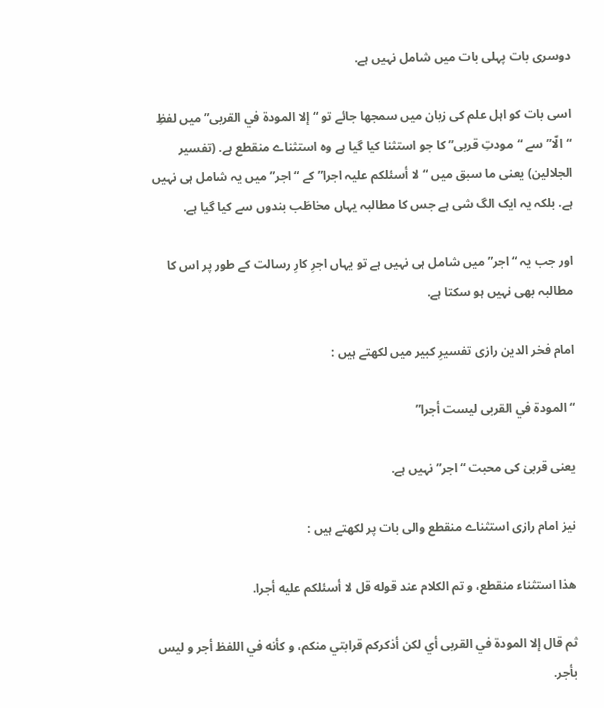دوسری بات پہلی بات میں شامل نہیں ہے.

اسی بات کو اہل علم کی زبان میں سمجھا جائے تو “إلا المودة في القربى” میں لفظِ “الّا” سے “مودتِ قربی” کا جو استثنا کیا گیا ہے وہ استثناے منقطع ہے. (تفسیر الجلالین) یعنی ما سبق میں “لا أسئلكم علیہ اجرا” کے “اجر” میں یہ شامل ہی نہیں ہے. بلکہ یہ ایک الگ شی ہے جس کا مطالبہ یہاں مخاطَب بندوں سے کیا گیا ہے.

اور جب یہ “اجر” میں شامل ہی نہیں ہے تو یہاں اجرِ کارِ رسالت کے طور پر اس کا مطالبہ بھی نہیں ہو سکتا ہے.

امام فخر الدین رازی تفسیرِ کبیر میں لکھتے ہیں :

“المودة في القربى ليست أجرا”

یعنی قربیٰ کی محبت “اجر” نہیں ہے.

نیز امام رازی استثناے منقطع والی بات پر لکھتے ہیں :

هذا استثناء منقطع، و تم الكلام عند قوله قل لا أسئلكم عليه أجرا.

ثم قال إلا المودة في القربى أي لكن أذكركم قرابتي منكم، و كأنه في اللفظ أجر و ليس بأجر.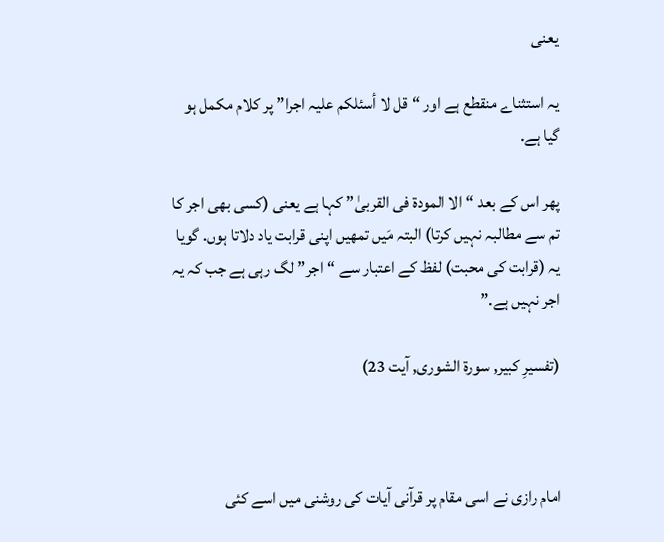یعنی

یہ استثناے منقطع ہے اور “قل لا أسئلكم علیہ اجرا” پر کلام مکمل ہو گیا ہے.

پھر اس کے بعد “الا المودۃ فی القربیٰ” کہا ہے یعنی (کسی بھی اجر کا تم سے مطالبہ نہیں کرتا) البتہ مَیں تمھیں اپنی قرابت یاد دلاتا ہوں. گویا یہ (قرابت کی محبت) لفظ کے اعتبار سے “اجر” لگ رہی ہے جب کہ یہ اجر نہیں ہے.”

(تفسیرِ کبیر, سورۃ الشوری, آیت 23)



امام رازی نے اسی مقام پر قرآنی آیات کی روشنی میں اسے کئی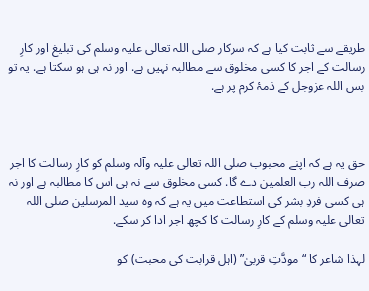طریقے سے ثابت کیا ہے کہ سرکار صلی اللہ تعالی علیہ وسلم کی تبلیغ اور کارِ رسالت کے اجر کا کسی مخلوق سے مطالبہ نہیں ہے. اور نہ ہی ہو سکتا ہے. یہ تو بس اللہ عزوجل کے ذمۂ کرم پر ہے.



حق یہ ہے کہ اپنے محبوب صلی اللہ تعالی علیہ وآلہ وسلم کو کارِ رسالت کا اجر صرف اللہ رب العلمین دے گا. کسی مخلوق سے نہ ہی اس کا مطالبہ ہے اور نہ ہی کسی فردِ بشر کی استطاعت میں یہ ہے کہ وہ سید المرسلین صلی اللہ تعالی علیہ وسلم کے کارِ رسالت کا کچھ اجر ادا کر سکے.

لہذا شاعر کا “مودَّتِ قربیٰ” (اہل قرابت کی محبت) کو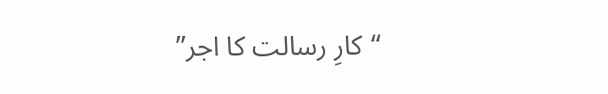“کارِ رسالت کا اجر”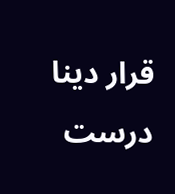قرار دینا درست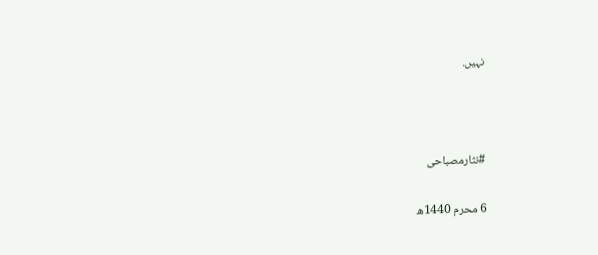نہیں.



#نثارمصباحی

6 محرم 1440ھ